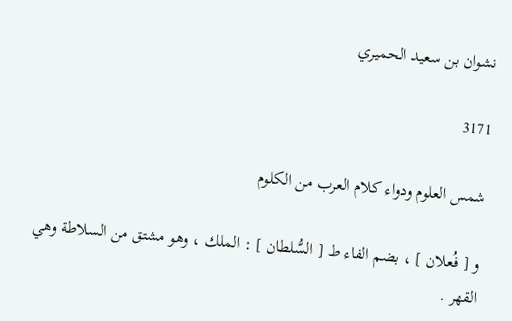نشوان بن سعيد الحميري

3171

شمس العلوم ودواء كلام العرب من الكلوم

و [ فُعلان ] ، بضم الفاء ط [ السُّلطان ] : الملك ، وهو مشتق من السلاطة وهي القهر .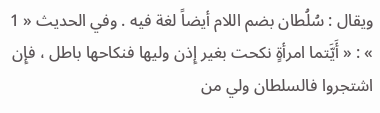ويقال : سُلُطان بضم اللام أيضاً لغة فيه . وفي الحديث « 1 » : « أَيَّتما امرأةٍ نكحت بغير إِذن وليها فنكاحها باطل ، فإِن اشتجروا فالسلطان ولي من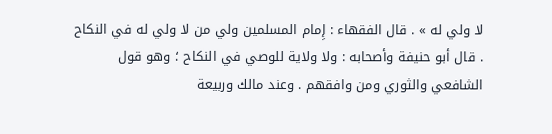لا ولي له » . قال الفقهاء : إِمام المسلمين ولي من لا ولي له في النكاح . قال أبو حنيفة وأصحابه : ولا ولاية للوصي في النكاح ؛ وهو قول الشافعي والثوري ومن وافقهم . وعند مالك وربيعة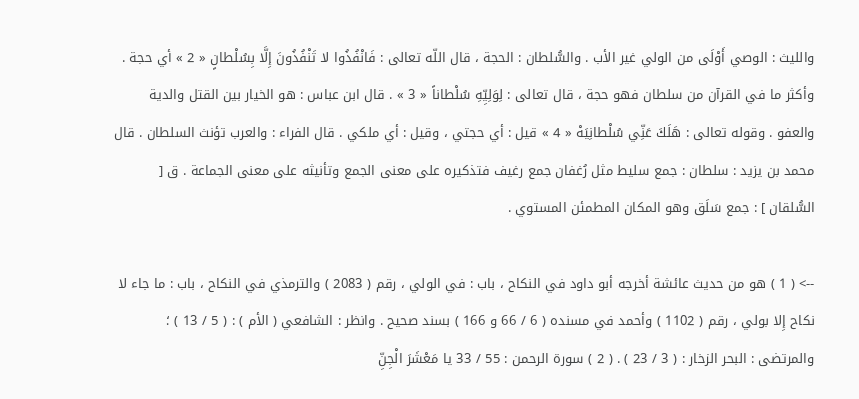والليث : الوصي أَوْلَى من الولي غير الأب . والسُّلطان : الحجة ، قال اللّه تعالى : فَانْفُذُوا لا تَنْفُذُونَ إِلَّا بِسُلْطانٍ « 2 » أي حجة . وأكثر ما في القرآن من سلطان فهو حجة ، قال تعالى : لِوَلِيِّهِ سُلْطاناً « 3 » . قال ابن عباس : هو الخيار بين القتل والدية والعفو . وقوله تعالى : هَلَكَ عَنِّي سُلْطانِيَهْ « 4 » قيل : أي حجتي ، وقيل : أي ملكي . قال الفراء : والعرب تؤنث السلطان . قال محمد بن يزيد : سلطان : جمع سليط مثل رُغفان جمع رغيف فتذكيره على معنى الجمع وتأنيثه على معنى الجماعة . ق [ السُّلقان ] : جمع سَلَق وهو المكان المطمئن المستوي .

--> ( 1 ) هو من حديث عائشة أخرجه أبو داود في النكاح ، باب : في الولي ، رقم ( 2083 ) والترمذي في النكاح ، باب : ما جاء لا نكاح إِلا بولي ، رقم ( 1102 ) وأحمد في مسنده ( 6 / 66 و 166 ) بسند صحيح . وانظر : الشافعي ( الأم ) : ( 5 / 13 ) ؛ والمرتضى : البحر الزخار : ( 3 / 23 ) . ( 2 ) سورة الرحمن : 55 / 33 يا مَعْشَرَ الْجِنِّ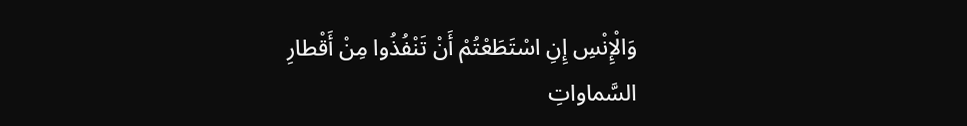وَالْإِنْسِ إِنِ اسْتَطَعْتُمْ أَنْ تَنْفُذُوا مِنْ أَقْطارِ السَّماواتِ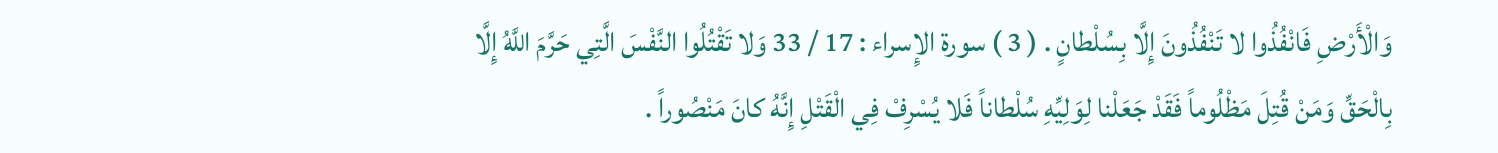وَالْأَرْضِ فَانْفُذُوا لا تَنْفُذُونَ إِلَّا بِسُلْطانٍ . ( 3 ) سورة الإِسراء : 17 / 33 وَلا تَقْتُلُوا النَّفْسَ الَّتِي حَرَّمَ اللَّهُ إِلَّا بِالْحَقِّ وَمَنْ قُتِلَ مَظْلُوماً فَقَدْ جَعَلْنا لِوَلِيِّهِ سُلْطاناً فَلا يُسْرِفْ فِي الْقَتْلِ إِنَّهُ كانَ مَنْصُوراً .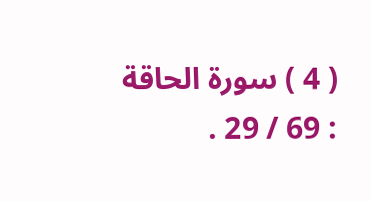( 4 ) سورة الحاقة : 69 / 29 .